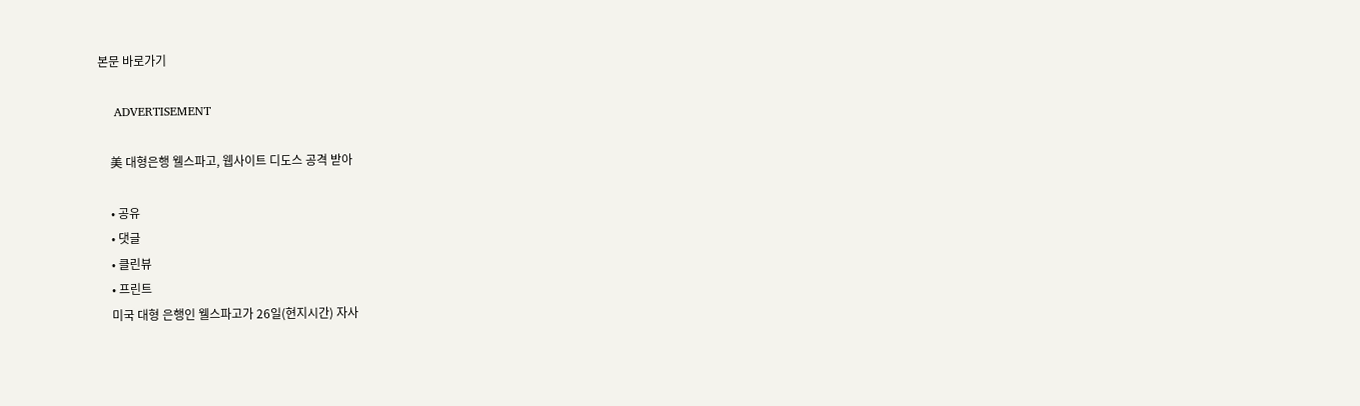본문 바로가기

    ADVERTISEMENT

    美 대형은행 웰스파고, 웹사이트 디도스 공격 받아

    • 공유
    • 댓글
    • 클린뷰
    • 프린트
    미국 대형 은행인 웰스파고가 26일(현지시간) 자사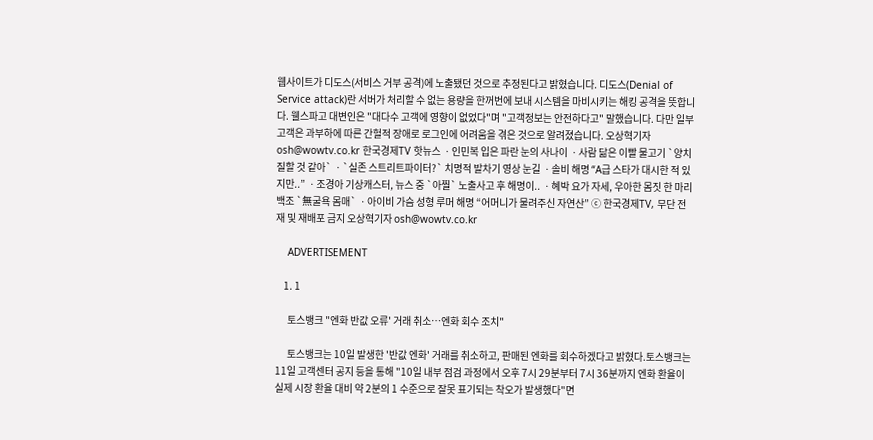웹사이트가 디도스(서비스 거부 공격)에 노출됐던 것으로 추정된다고 밝혔습니다. 디도스(Denial of Service attack)란 서버가 처리할 수 없는 용량을 한꺼번에 보내 시스템을 마비시키는 해킹 공격을 뜻합니다. 웰스파고 대변인은 "대다수 고객에 영향이 없었다"며 "고객정보는 안전하다고" 말했습니다. 다만 일부 고객은 과부하에 따른 간헐적 장애로 로그인에 어려움을 겪은 것으로 알려졌습니다. 오상혁기자 osh@wowtv.co.kr 한국경제TV 핫뉴스 ㆍ인민복 입은 파란 눈의 사나이 ㆍ사람 닮은 이빨 물고기 `양치질할 것 같아` ㆍ`실존 스트리트파이터?` 치명적 발차기 영상 눈길 ㆍ솔비 해명 “A급 스타가 대시한 적 있지만..” ㆍ조경아 기상캐스터, 뉴스 중 `아찔` 노출사고 후 해명이.. ㆍ혜박 요가 자세, 우아한 몸짓 한 마리 백조 `無굴욕 몸매` ㆍ아이비 가슴 성형 루머 해명 “어머니가 물려주신 자연산” ⓒ 한국경제TV, 무단 전재 및 재배포 금지 오상혁기자 osh@wowtv.co.kr

    ADVERTISEMENT

    1. 1

      토스뱅크 "엔화 반값 오류' 거래 취소…엔화 회수 조치"

      토스뱅크는 10일 발생한 '반값 엔화' 거래를 취소하고, 판매된 엔화를 회수하겠다고 밝혔다.토스뱅크는 11일 고객센터 공지 등을 통해 "10일 내부 점검 과정에서 오후 7시 29분부터 7시 36분까지 엔화 환율이 실제 시장 환율 대비 약 2분의 1 수준으로 잘못 표기되는 착오가 발생했다"면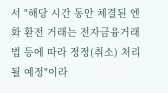서 "해당 시간 동안 체결된 엔화 환전 거래는 전자금융거래법 등에 따라 정정(취소) 처리될 예정"이라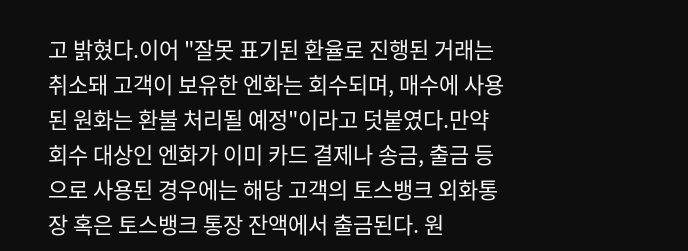고 밝혔다.이어 "잘못 표기된 환율로 진행된 거래는 취소돼 고객이 보유한 엔화는 회수되며, 매수에 사용된 원화는 환불 처리될 예정"이라고 덧붙였다.만약 회수 대상인 엔화가 이미 카드 결제나 송금, 출금 등으로 사용된 경우에는 해당 고객의 토스뱅크 외화통장 혹은 토스뱅크 통장 잔액에서 출금된다. 원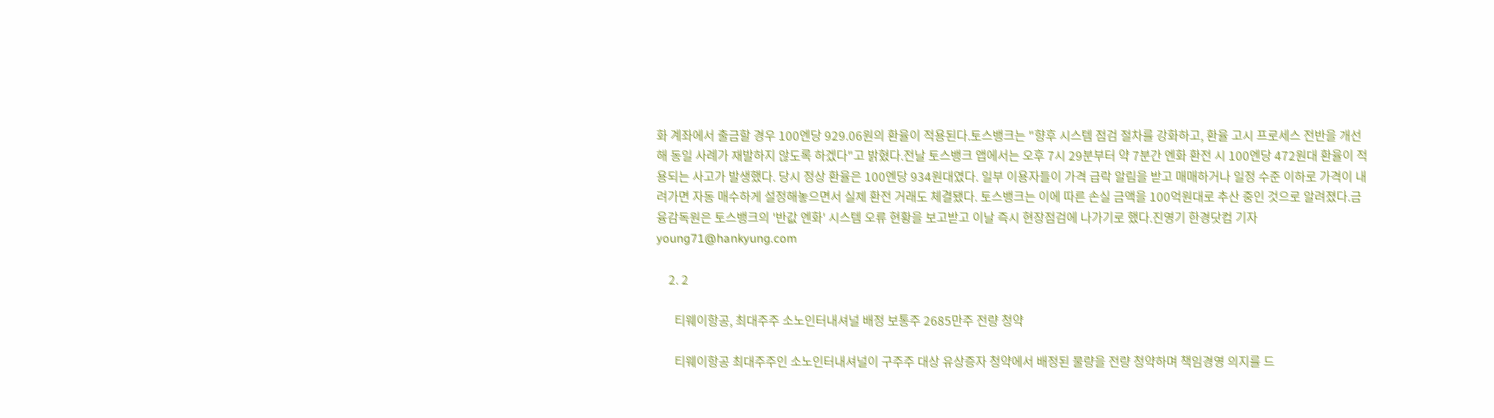화 계좌에서 출금할 경우 100엔당 929.06원의 환율이 적용된다.토스뱅크는 "향후 시스템 점검 절차를 강화하고, 환율 고시 프로세스 전반을 개선해 동일 사례가 재발하지 않도록 하겠다"고 밝혔다.전날 토스뱅크 앱에서는 오후 7시 29분부터 약 7분간 엔화 환전 시 100엔당 472원대 환율이 적용되는 사고가 발생했다. 당시 정상 환율은 100엔당 934원대였다. 일부 이용자들이 가격 급락 알림을 받고 매매하거나 일정 수준 이하로 가격이 내려가면 자동 매수하게 설정해놓으면서 실제 환전 거래도 체결됐다. 토스뱅크는 이에 따른 손실 금액을 100억원대로 추산 중인 것으로 알려졌다.금융감독원은 토스뱅크의 '반값 엔화' 시스템 오류 현황을 보고받고 이날 즉시 현장점검에 나가기로 했다.진영기 한경닷컴 기자 young71@hankyung.com

    2. 2

      티웨이항공, 최대주주 소노인터내셔널 배정 보통주 2685만주 전량 청약

      티웨이항공 최대주주인 소노인터내셔널이 구주주 대상 유상증자 청약에서 배정된 물량을 전량 청약하며 책임경영 의지를 드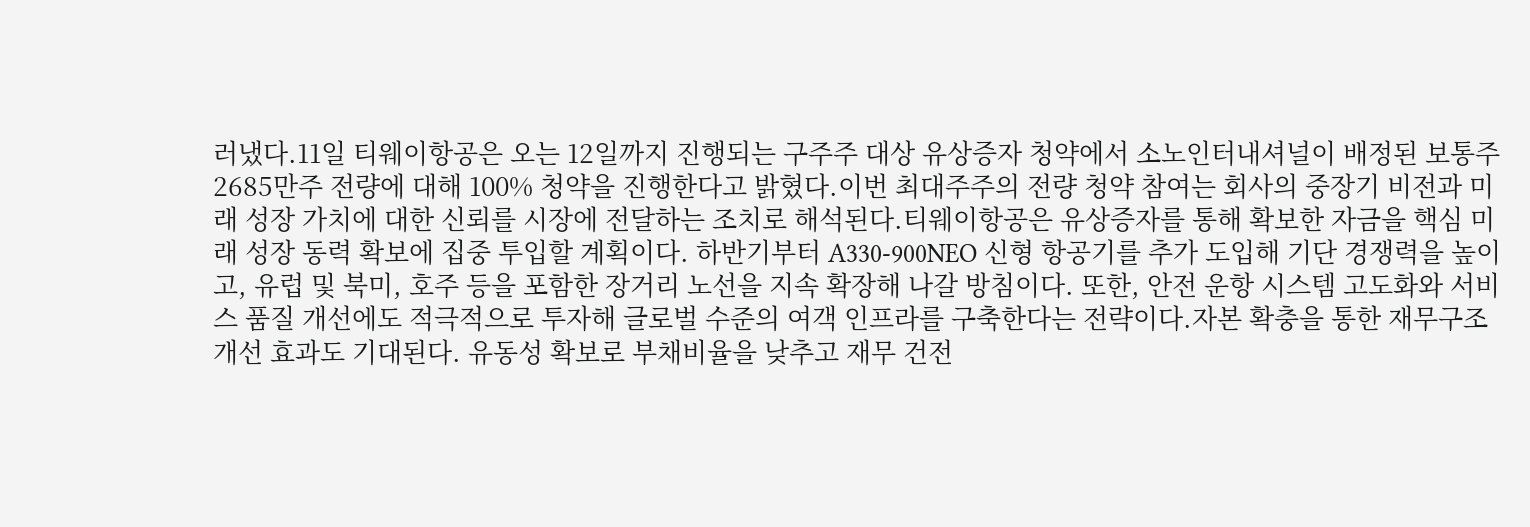러냈다.11일 티웨이항공은 오는 12일까지 진행되는 구주주 대상 유상증자 청약에서 소노인터내셔널이 배정된 보통주 2685만주 전량에 대해 100% 청약을 진행한다고 밝혔다.이번 최대주주의 전량 청약 참여는 회사의 중장기 비전과 미래 성장 가치에 대한 신뢰를 시장에 전달하는 조치로 해석된다.티웨이항공은 유상증자를 통해 확보한 자금을 핵심 미래 성장 동력 확보에 집중 투입할 계획이다. 하반기부터 A330-900NEO 신형 항공기를 추가 도입해 기단 경쟁력을 높이고, 유럽 및 북미, 호주 등을 포함한 장거리 노선을 지속 확장해 나갈 방침이다. 또한, 안전 운항 시스템 고도화와 서비스 품질 개선에도 적극적으로 투자해 글로벌 수준의 여객 인프라를 구축한다는 전략이다.자본 확충을 통한 재무구조 개선 효과도 기대된다. 유동성 확보로 부채비율을 낮추고 재무 건전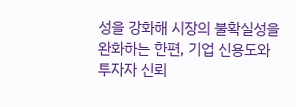성을 강화해 시장의 불확실성을 완화하는 한편, 기업 신용도와 투자자 신뢰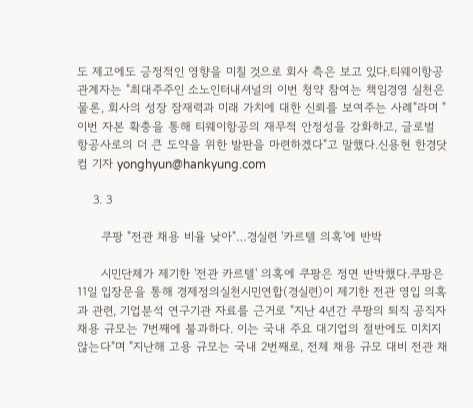도 제고에도 긍정적인 영향을 미칠 것으로 회사 측은 보고 있다.티웨이항공 관계자는 "최대주주인 소노인터내셔널의 이번 청약 참여는 책임경영 실천은 물론, 회사의 성장 잠재력과 미래 가치에 대한 신뢰를 보여주는 사례"라며 "이번 자본 확충을 통해 티웨이항공의 재무적 안정성을 강화하고, 글로벌 항공사로의 더 큰 도약을 위한 발판을 마련하겠다"고 말했다.신용현 한경닷컴 기자 yonghyun@hankyung.com

    3. 3

      쿠팡 "전관 채용 비율 낮아"…경실련 '카르텔 의혹'에 반박

      시민단체가 제기한 '전관 카르텔' 의혹에 쿠팡은 정면 반박했다.쿠팡은 11일 입장문을 통해 경제정의실천시민연합(경실련)이 제기한 전관 영입 의혹과 관련, 기업분석 연구기관 자료를 근거로 "지난 4년간 쿠팡의 퇴직 공직자 채용 규모는 7번째에 불과하다. 이는 국내 주요 대기업의 절반에도 미치지 않는다"며 "지난해 고용 규모는 국내 2번째로, 전체 채용 규모 대비 전관 채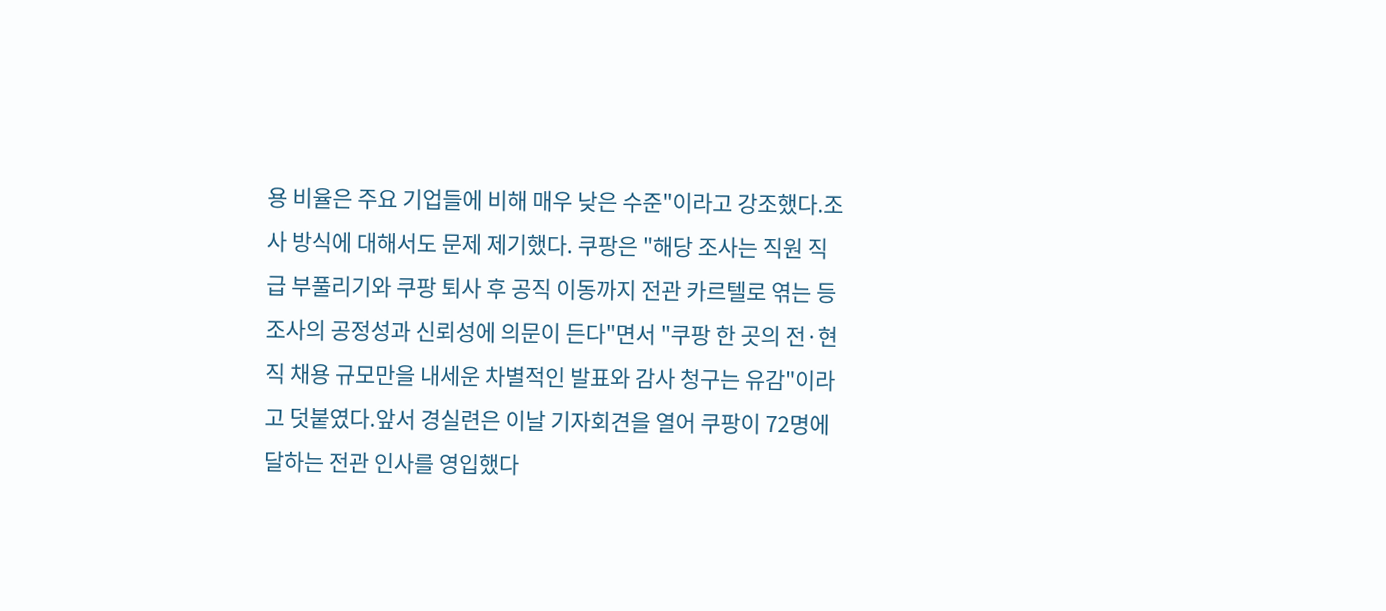용 비율은 주요 기업들에 비해 매우 낮은 수준"이라고 강조했다.조사 방식에 대해서도 문제 제기했다. 쿠팡은 "해당 조사는 직원 직급 부풀리기와 쿠팡 퇴사 후 공직 이동까지 전관 카르텔로 엮는 등 조사의 공정성과 신뢰성에 의문이 든다"면서 "쿠팡 한 곳의 전·현직 채용 규모만을 내세운 차별적인 발표와 감사 청구는 유감"이라고 덧붙였다.앞서 경실련은 이날 기자회견을 열어 쿠팡이 72명에 달하는 전관 인사를 영입했다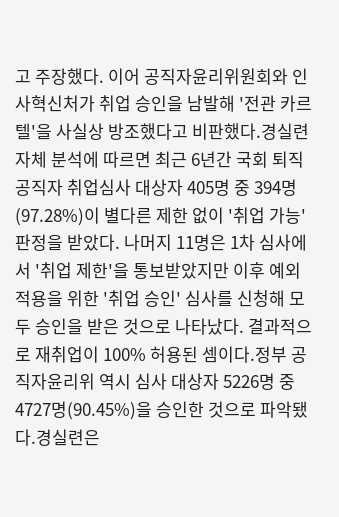고 주장했다. 이어 공직자윤리위원회와 인사혁신처가 취업 승인을 남발해 '전관 카르텔'을 사실상 방조했다고 비판했다.경실련 자체 분석에 따르면 최근 6년간 국회 퇴직공직자 취업심사 대상자 405명 중 394명(97.28%)이 별다른 제한 없이 '취업 가능' 판정을 받았다. 나머지 11명은 1차 심사에서 '취업 제한'을 통보받았지만 이후 예외 적용을 위한 '취업 승인' 심사를 신청해 모두 승인을 받은 것으로 나타났다. 결과적으로 재취업이 100% 허용된 셈이다.정부 공직자윤리위 역시 심사 대상자 5226명 중 4727명(90.45%)을 승인한 것으로 파악됐다.경실련은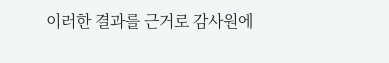이러한 결과를 근거로 감사원에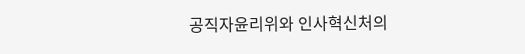공직자윤리위와 인사혁신처의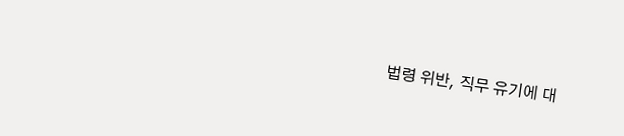법령 위반, 직무 유기에 대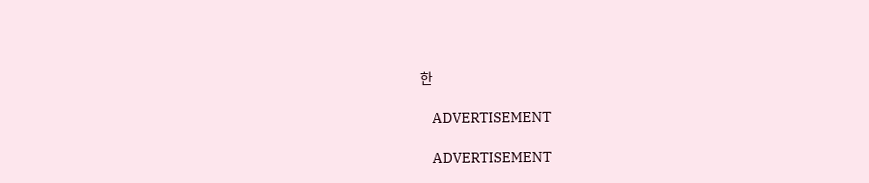한

    ADVERTISEMENT

    ADVERTISEMENT